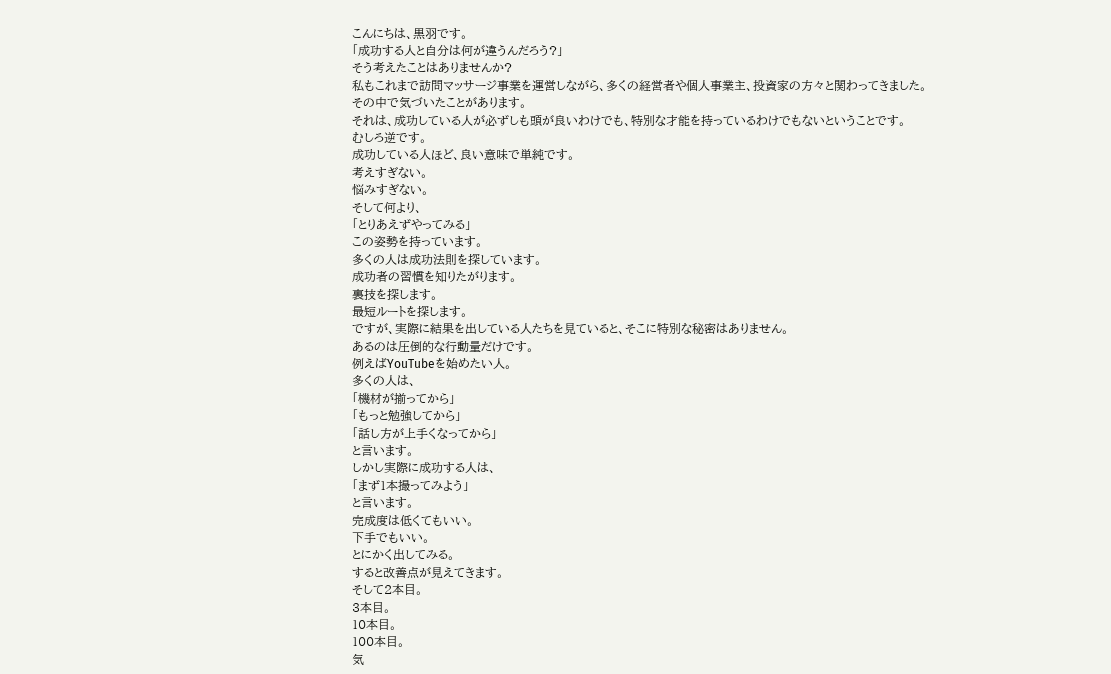こんにちは、黒羽です。
「成功する人と自分は何が違うんだろう?」
そう考えたことはありませんか?
私もこれまで訪問マッサージ事業を運営しながら、多くの経営者や個人事業主、投資家の方々と関わってきました。
その中で気づいたことがあります。
それは、成功している人が必ずしも頭が良いわけでも、特別な才能を持っているわけでもないということです。
むしろ逆です。
成功している人ほど、良い意味で単純です。
考えすぎない。
悩みすぎない。
そして何より、
「とりあえずやってみる」
この姿勢を持っています。
多くの人は成功法則を探しています。
成功者の習慣を知りたがります。
裏技を探します。
最短ルートを探します。
ですが、実際に結果を出している人たちを見ていると、そこに特別な秘密はありません。
あるのは圧倒的な行動量だけです。
例えばYouTubeを始めたい人。
多くの人は、
「機材が揃ってから」
「もっと勉強してから」
「話し方が上手くなってから」
と言います。
しかし実際に成功する人は、
「まず1本撮ってみよう」
と言います。
完成度は低くてもいい。
下手でもいい。
とにかく出してみる。
すると改善点が見えてきます。
そして2本目。
3本目。
10本目。
100本目。
気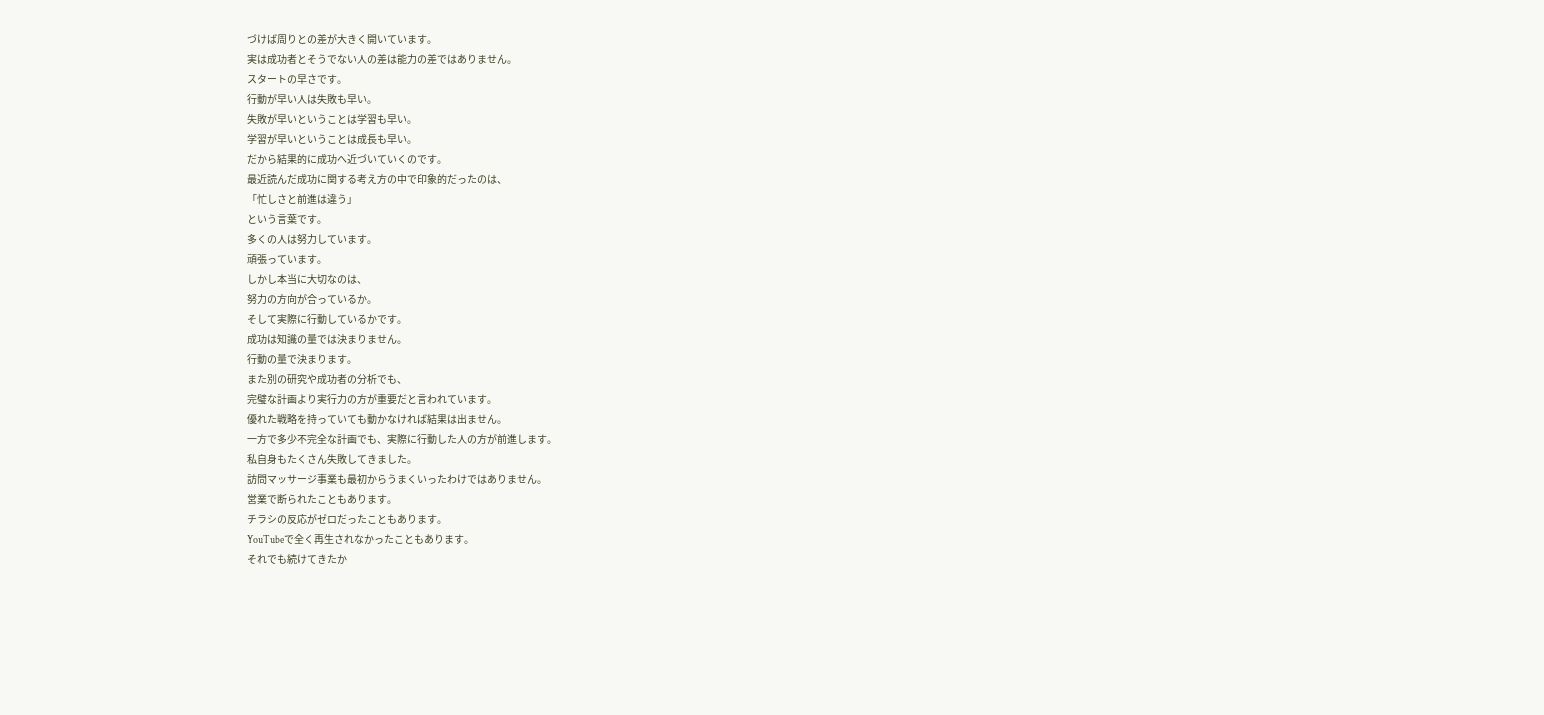づけば周りとの差が大きく開いています。
実は成功者とそうでない人の差は能力の差ではありません。
スタートの早さです。
行動が早い人は失敗も早い。
失敗が早いということは学習も早い。
学習が早いということは成長も早い。
だから結果的に成功へ近づいていくのです。
最近読んだ成功に関する考え方の中で印象的だったのは、
「忙しさと前進は違う」
という言葉です。
多くの人は努力しています。
頑張っています。
しかし本当に大切なのは、
努力の方向が合っているか。
そして実際に行動しているかです。
成功は知識の量では決まりません。
行動の量で決まります。
また別の研究や成功者の分析でも、
完璧な計画より実行力の方が重要だと言われています。
優れた戦略を持っていても動かなければ結果は出ません。
一方で多少不完全な計画でも、実際に行動した人の方が前進します。
私自身もたくさん失敗してきました。
訪問マッサージ事業も最初からうまくいったわけではありません。
営業で断られたこともあります。
チラシの反応がゼロだったこともあります。
YouTubeで全く再生されなかったこともあります。
それでも続けてきたか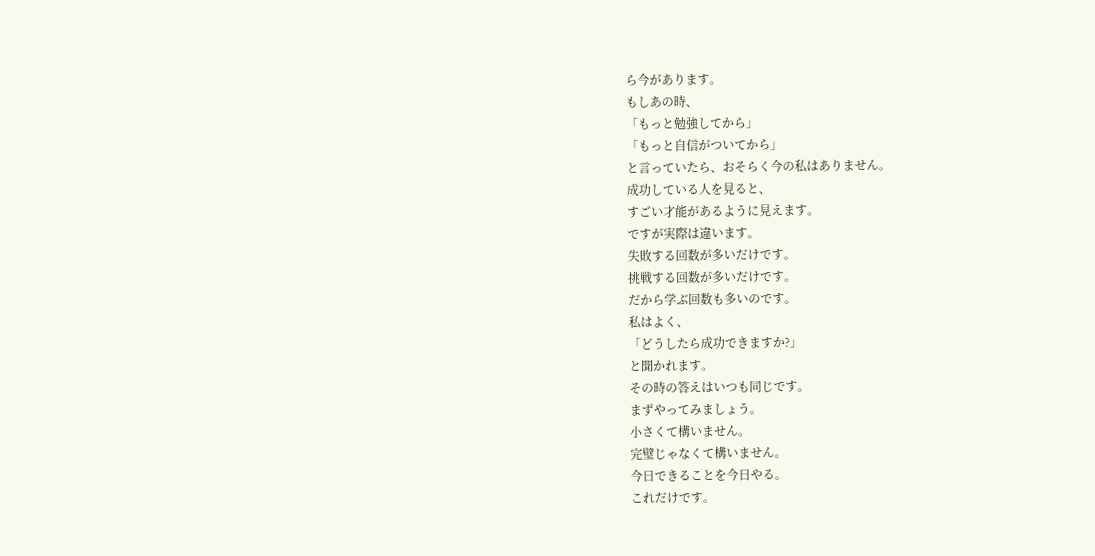ら今があります。
もしあの時、
「もっと勉強してから」
「もっと自信がついてから」
と言っていたら、おそらく今の私はありません。
成功している人を見ると、
すごい才能があるように見えます。
ですが実際は違います。
失敗する回数が多いだけです。
挑戦する回数が多いだけです。
だから学ぶ回数も多いのです。
私はよく、
「どうしたら成功できますか?」
と聞かれます。
その時の答えはいつも同じです。
まずやってみましょう。
小さくて構いません。
完璧じゃなくて構いません。
今日できることを今日やる。
これだけです。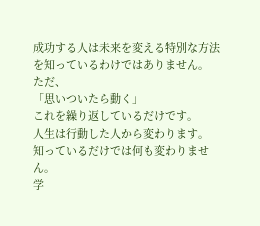成功する人は未来を変える特別な方法を知っているわけではありません。
ただ、
「思いついたら動く」
これを繰り返しているだけです。
人生は行動した人から変わります。
知っているだけでは何も変わりません。
学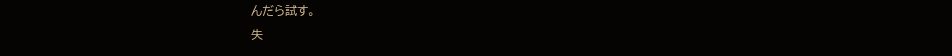んだら試す。
失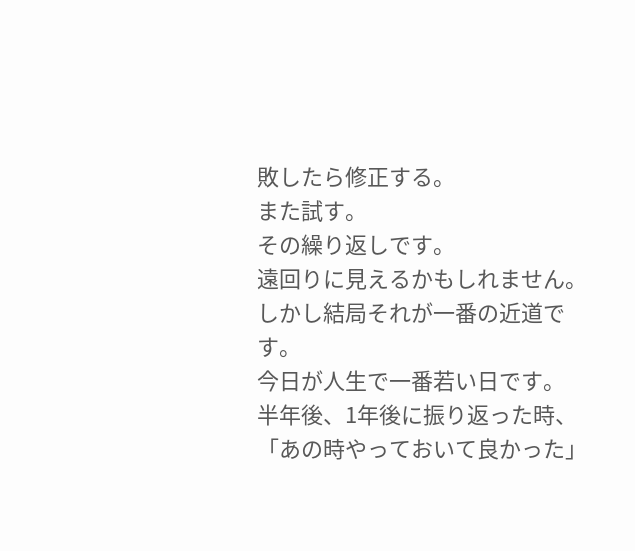敗したら修正する。
また試す。
その繰り返しです。
遠回りに見えるかもしれません。
しかし結局それが一番の近道です。
今日が人生で一番若い日です。
半年後、1年後に振り返った時、
「あの時やっておいて良かった」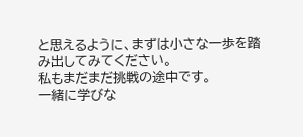と思えるように、まずは小さな一歩を踏み出してみてください。
私もまだまだ挑戦の途中です。
一緒に学びな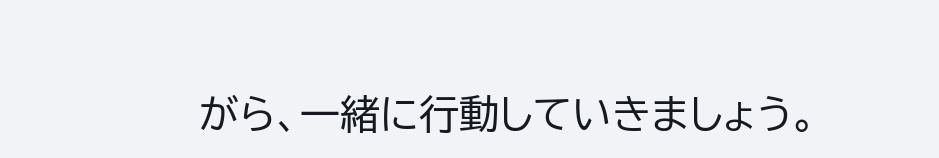がら、一緒に行動していきましょう。